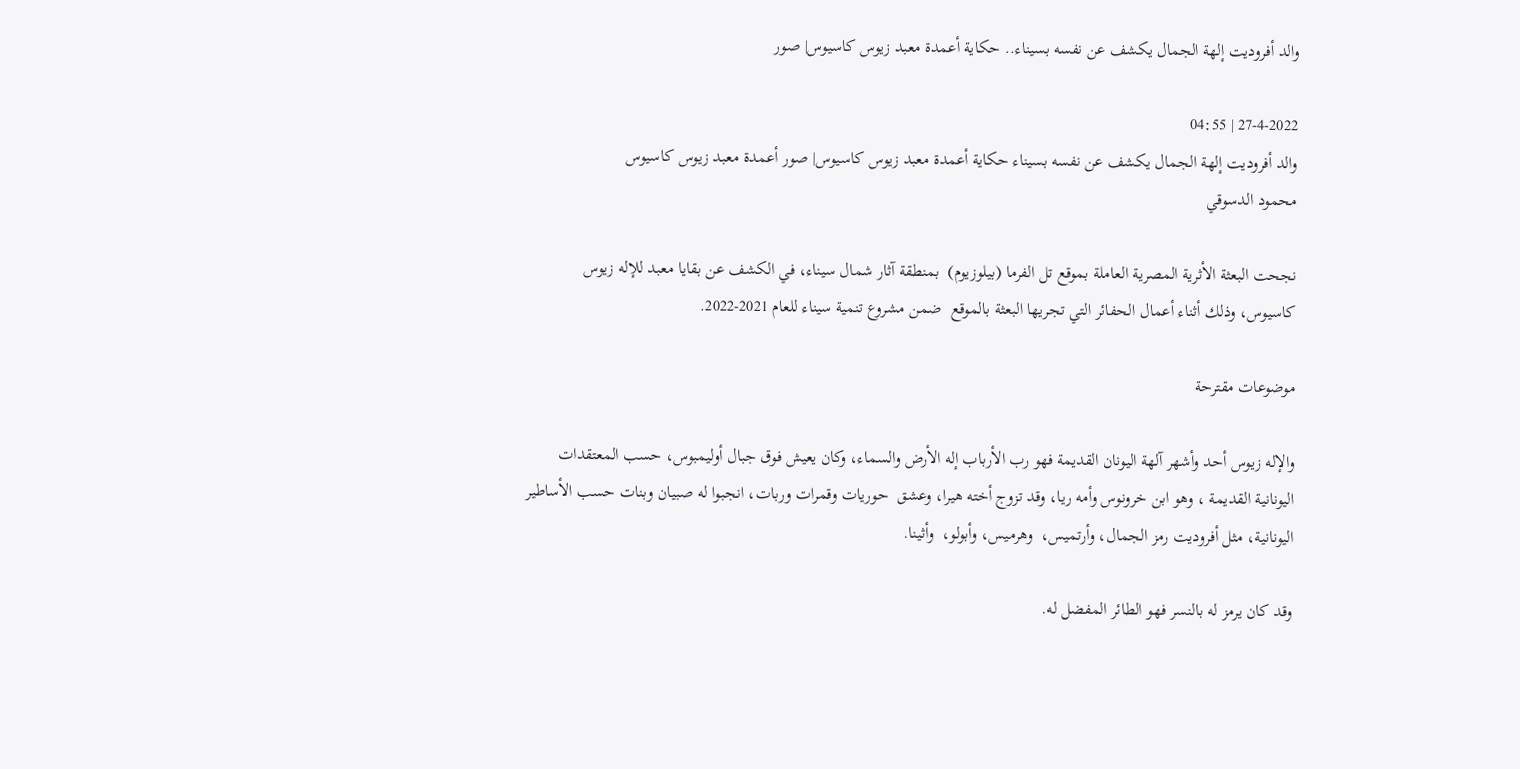والد أفروديت إلهة الجمال يكشف عن نفسه بسيناء.. حكاية أعمدة معبد زيوس كاسيوس| صور

27-4-2022 | 04:55
والد أفروديت إلهة الجمال يكشف عن نفسه بسيناء حكاية أعمدة معبد زيوس كاسيوس| صور أعمدة معبد زيوس كاسيوس
محمود الدسوقي

نجحت البعثة الأثرية المصرية العاملة بموقع تل الفرما (بيلوزيوم)  بمنطقة آثار شمال سيناء، في الكشف عن بقايا معبد للإله زيوس كاسيوس، وذلك أثناء أعمال الحفائر التي تجريها البعثة بالموقع  ضمن مشروع تنمية سيناء للعام 2021-2022.

موضوعات مقترحة

والإله زيوس أحد وأشهر آلهة اليونان القديمة فهو رب الأرباب إله الأرض والسماء، وكان يعيش فوق جبال أوليمبوس، حسب المعتقدات اليونانية القديمة ، وهو ابن خرونوس وأمه ريا، وقد تزوج أخته هيرا، وعشق  حوريات وقمرات وربات، انجبوا له صبيان وبنات حسب الأساطير اليونانية، مثل أفروديت رمز الجمال، وأرتميس،  وهرميس، وأبولو،  وأثينا.

وقد كان يرمز له بالنسر فهو الطائر المفضل له.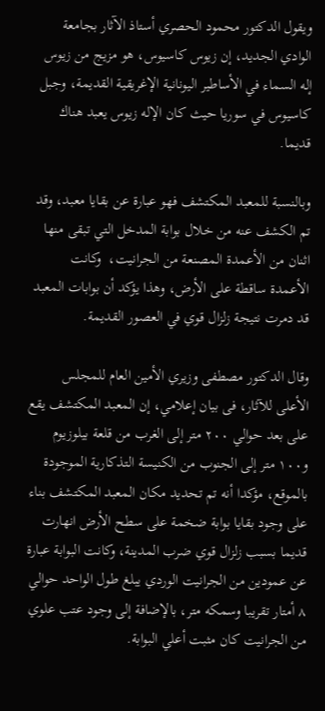ويقول الدكتور محمود الحصري أستاذ الآثار بجامعة الوادي الجديد، إن زيوس كاسيوس، هو مزيج من زيوس إله السماء في الأساطير اليونانية الإغريقية القديمة، وجبل كاسيوس في سوريا حيث كان الإله زيوس يعبد هناك قديما.

وبالنسبة للمعبد المكتشف فهو عبارة عن بقايا معبد، وقد تم الكشف عنه من خلال بوابة المدخل التي تبقى منها اثنان من الأعمدة المصنعة من الجرانيت،  وكانت الأعمدة ساقطة على الأرض، وهذا يؤكد أن بوابات المعبد قد دمرت نتيجة زلزال قوي في العصور القديمة.

وقال الدكتور مصطفى وزيري الأمين العام للمجلس الأعلى للآثار، فى بيان إعلامي، إن المعبد المكتشف يقع على بعد حوالي ٢٠٠ متر إلى الغرب من قلعة بيلوزيوم و١٠٠ متر إلى الجنوب من الكنيسة التذكارية الموجودة بالموقع، مؤكدا أنه تم تحديد مكان المعبد المكتشف بناء على وجود بقايا بوابة ضخمة على سطح الأرض انهارت قديما بسبب زلزال قوي ضرب المدينة، وكانت البوابة عبارة عن عمودين من الجرانيت الوردي يبلغ طول الواحد حوالي ٨ أمتار تقريبا وسمكه متر، بالإضافة إلى وجود عتب علوي من الجرانيت كان مثبت أعلي البوابة.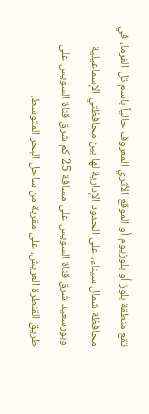تقع منطقة بلوز أو بلوزيوم أو الموقع الأثري المعروف حالياً باسم تل الفرما، في محافظة شمال سيناء، على الحدود الإدارية لها بين محافظتي الإسماعيلية وبورسعيد شرق قناة السويس على مسافة 25 كم شرق قناة السويس على طريق القنطرة العريش، على مقربة من ساحل البحر المتوسط.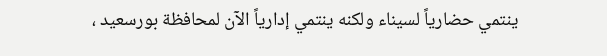ينتمي حضارياً لسيناء ولكنه ينتمي إدارياً الآن لمحافظة بورسعيد ،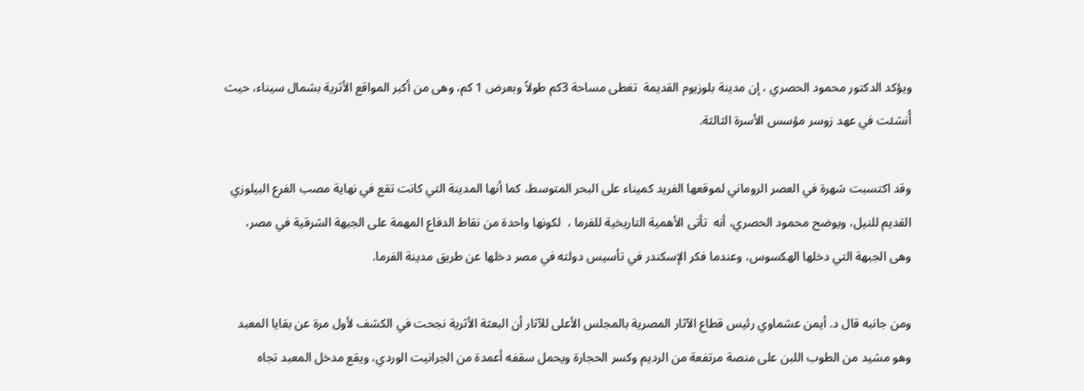ويؤكد الدكتور محمود الحصري ، إن مدينة بلوزيوم القديمة  تغطى مساحة 3كم طولاً وبعرض 1 كم، وهى من أكبر المواقع الأثرية بشمال سيناء، حيث أُنشئت في عهد زوسر مؤسس الأسرة الثالثة.

وقد اكتسبت شهرة في العصر الروماني لموقعها الفريد كميناء على البحر المتوسط، كما أنها المدينة التي كانت تقع في نهاية مصب الفرع البيلوزي القديم للنيل، ويوضح محمود الحصري، أنه  تأتى الأهمية التاريخية للفرما ،  لكونها واحدة من نقاط الدفاع المهمة على الجبهة الشرقية في مصر، وهى الجبهة التي دخلها الهكسوس، وعندما فكر الإسكندر في تأسيس دولته في مصر دخلها عن طريق مدينة الفرما.

ومن جانبه قال د. أيمن عشماوي رئيس قطاع الآثار المصرية بالمجلس الأعلى للآثار أن البعثة الأثرية نجحت في الكشف لأول مرة عن بقايا المعبد وهو مشيد من الطوب اللبن على منصة مرتفعة من الرديم وكسر الحجارة ويحمل سقفه أعمدة من الجرانيت الوردي، ويقع مدخل المعبد تجاه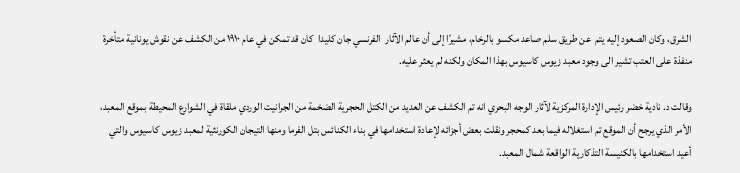الشرق، وكان الصعود إليه يتم  عن طريق سلم صاعد مكسو بالرخام، مشيرًا إلى أن عالم الآثار  الفرنسي جان كليدا  كان قد تمكن في عام ١٩١٠ من الكشف عن نقوش يونانية متأخرة منفذة على العتب تشير الى وجود معبد زيوس كاسيوس بهذا المكان ولكنه لم يعثر عليه.

وقالت د. نادية خضر رئيس الإدارة المركزية لآثار الوجه البحري انه تم الكشف عن العديد من الكتل الحجرية الضخمة من الجرانيت الوردي ملقاة في الشوارع المحيطة بموقع المعبد، الأمر الذي يرجح أن الموقع تم استغلاله فيما بعد كمحجر ونقلت بعض أجزائه لإعادة استخدامها في بناء الكنائس بتل الفرما ومنها التيجان الكورنثية لمعبد زيوس كاسيوس والتي أعيد استخدامها بالكنيسة التذكارية الواقعة شمال المعبد.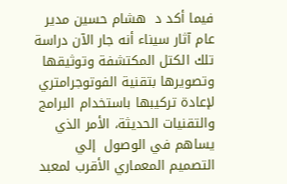فيما أكد د  هشام حسين مدير عام آثار سيناء أنه جار الآن دراسة تلك الكتل المكتشفة وتوثيقها وتصويرها بتقنية الفوتوجرامتري لإعادة تركيبها باستخدام البرامج والتقنيات الحديثة، الأمر الذي يساهم في الوصول  إلي التصميم المعماري الأقرب لمعبد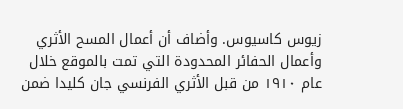زيوس كاسيوس. وأضاف أن أعمال المسح الأثري وأعمال الحفائر المحدودة التي تمت بالموقع خلال عام ١٩١٠ من قبل الأثري الفرنسي جان كليدا ضمن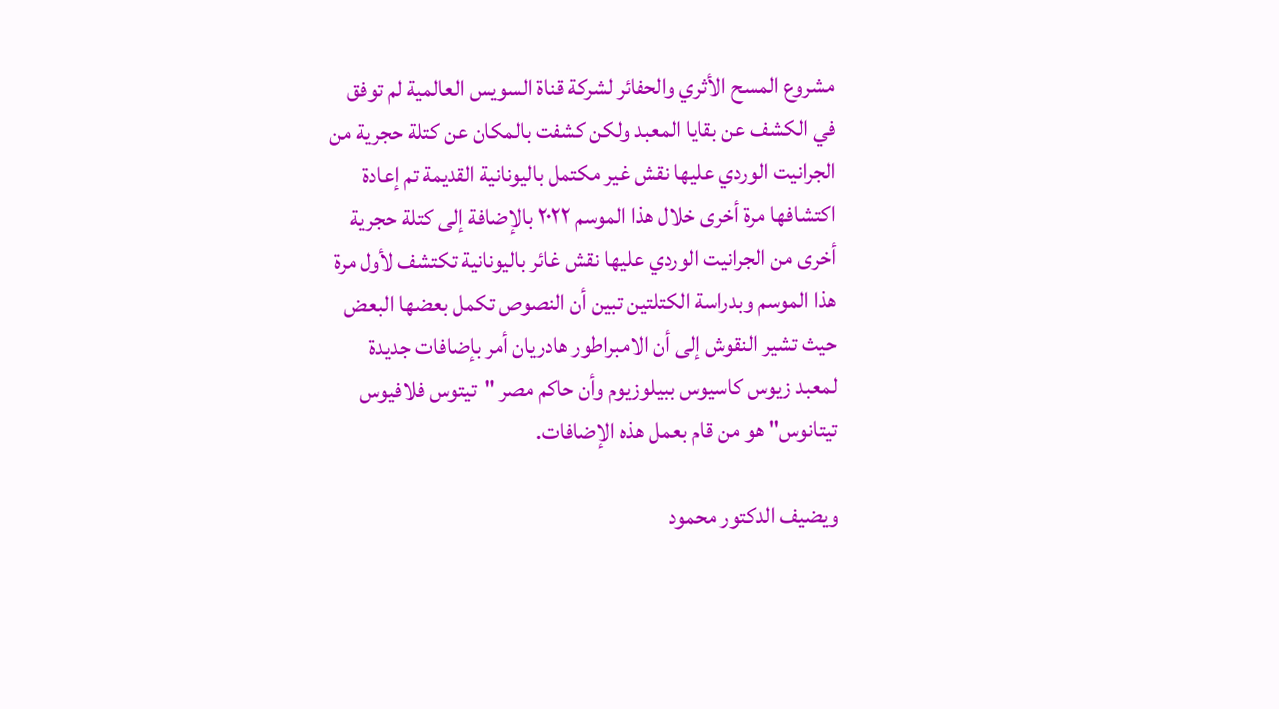مشروع المسح الأثري والحفائر لشركة قناة السويس العالمية لم توفق في الكشف عن بقايا المعبد ولكن كشفت بالمكان عن كتلة حجرية من الجرانيت الوردي عليها نقش غير مكتمل باليونانية القديمة تم إعادة اكتشافها مرة أخرى خلال هذا الموسم ٢٠٢٢ بالإضافة إلى كتلة حجرية أخرى من الجرانيت الوردي عليها نقش غائر باليونانية تكتشف لأول مرة هذا الموسم وبدراسة الكتلتين تبين أن النصوص تكمل بعضها البعض حيث تشير النقوش إلى أن الامبراطور هادريان أمر بإضافات جديدة لمعبد زيوس كاسيوس ببيلوزيوم وأن حاكم مصر "تيتوس فلافيوس تيتانوس" هو من قام بعمل هذه الإضافات.

ويضيف الدكتور محمود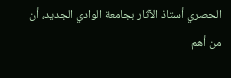الحصري أستاذ الآثار بجامعة الوادي الجديد، أن من أهم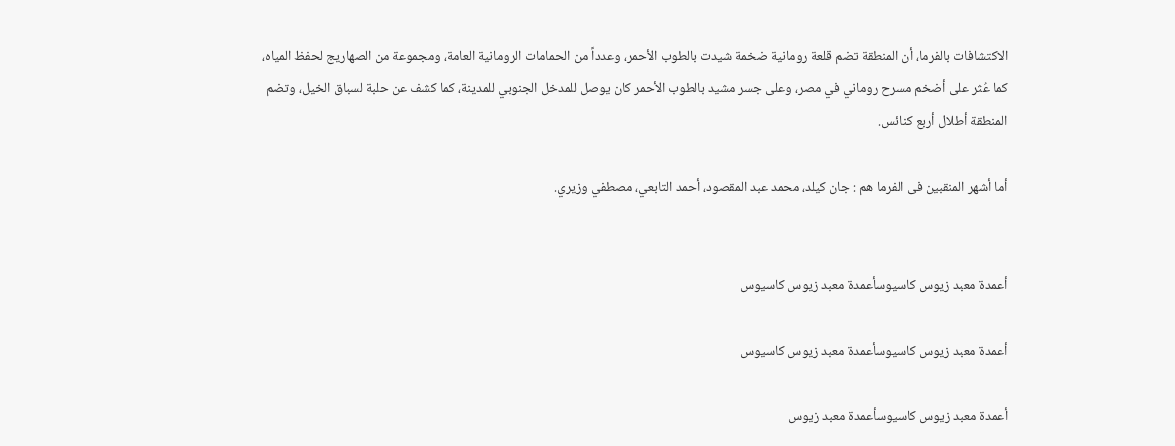الاكتشافات بالفرما، أن المنطقة تضم قلعة رومانية ضخمة شيدت بالطوب الأحمر، وعدداً من الحمامات الرومانية العامة، ومجموعة من الصهاريج لحفظ المياه، كما عُثر على أضخم مسرح روماني في مصر، وعلى جسر مشيد بالطوب الأحمر كان يوصل للمدخل الجنوبي للمدينة، كما كشف عن حلبة لسباق الخيل، وتضم المنطقة أطلال أربع كنائس.

أما أشهر المنقبين فى الفرما هم : جان كيلد، محمد عبد المقصود، أحمد التابعي، مصطفي وزيري.


أعمدة معبد زيوس كاسيوسأعمدة معبد زيوس كاسيوس

أعمدة معبد زيوس كاسيوسأعمدة معبد زيوس كاسيوس

أعمدة معبد زيوس كاسيوسأعمدة معبد زيوس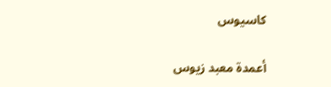كاسيوس

أعمدة معبد زيوس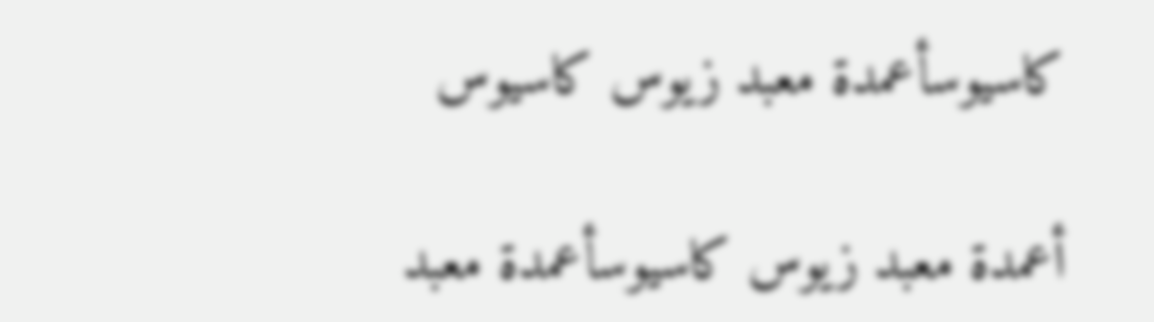كاسيوسأعمدة معبد زيوس كاسيوس

أعمدة معبد زيوس كاسيوسأعمدة معبد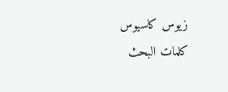زيوس كاسيوس
كلمات البحث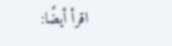اقرأ أيضًا: